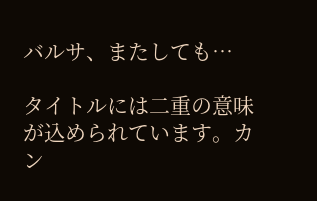バルサ、またしても…

タイトルには二重の意味が込められています。カン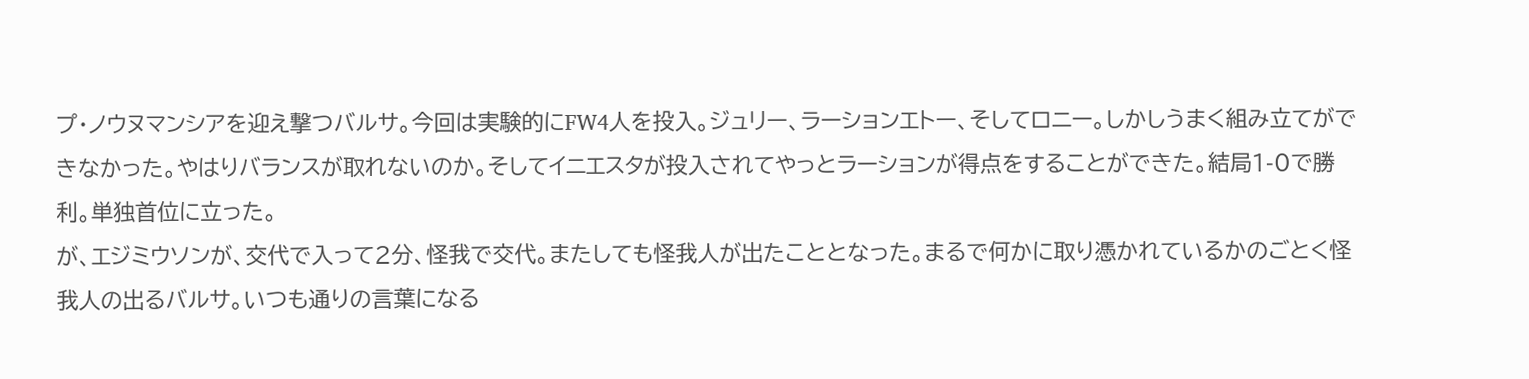プ・ノウヌマンシアを迎え撃つバルサ。今回は実験的にFW4人を投入。ジュリー、ラーションエトー、そしてロニー。しかしうまく組み立てができなかった。やはりバランスが取れないのか。そしてイニエスタが投入されてやっとラーションが得点をすることができた。結局1-0で勝利。単独首位に立った。
が、エジミウソンが、交代で入って2分、怪我で交代。またしても怪我人が出たこととなった。まるで何かに取り憑かれているかのごとく怪我人の出るバルサ。いつも通りの言葉になる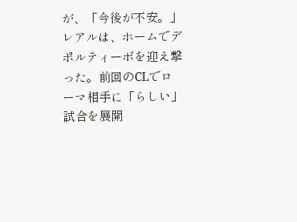が、「今後が不安。」
レアルは、ホームでデポルティーボを迎え撃った。前回のCLでローマ相手に「らしい」試合を展開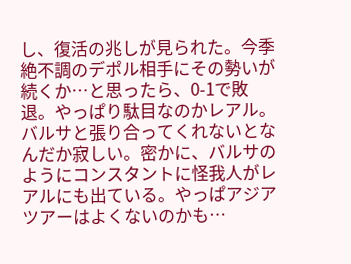し、復活の兆しが見られた。今季絶不調のデポル相手にその勢いが続くか…と思ったら、0-1で敗退。やっぱり駄目なのかレアル。バルサと張り合ってくれないとなんだか寂しい。密かに、バルサのようにコンスタントに怪我人がレアルにも出ている。やっぱアジアツアーはよくないのかも…